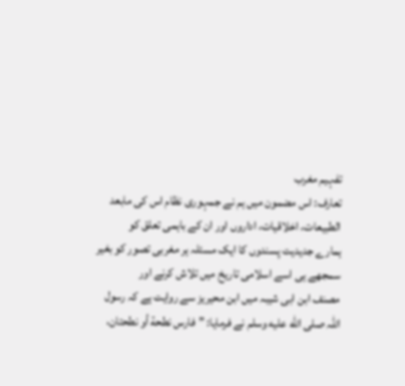تفہیم مغرب
تعارف: اس مضمون میں ہم نے جمہوری نظام اس کی مابعد الطبیعات، اخلاقیات، اداروں اور ان کے باہمی تعلق کو
ہمارے جدیدیت پسندوں کا ایک مسئلہ ہر مغربی تصور کو بغیر سمجھے ہی اسے اسلامی تاریخ میں تلاش کرنے اور
مصنف ابن ابی شیبہ میں ابن محیریز سے روایت ہے کہ رسول اللہ صلى الله عليه وسلم نے فرمایا: ”فارس نطحة أو نطحتان،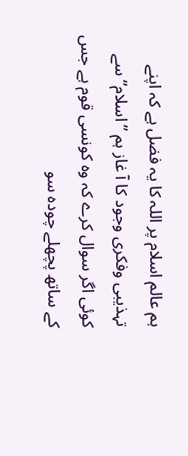ہم عالم اسلام پر اللہ کا یہ فضل ہے کہ اپنے تہذیبی وفکری وجود کا آ غاز ہم ”اسلام“ سے
کوئی اگر سوال کرے کہ وہ کونسی قوم ہے جس کے ساتھ پچھلے چودہ سو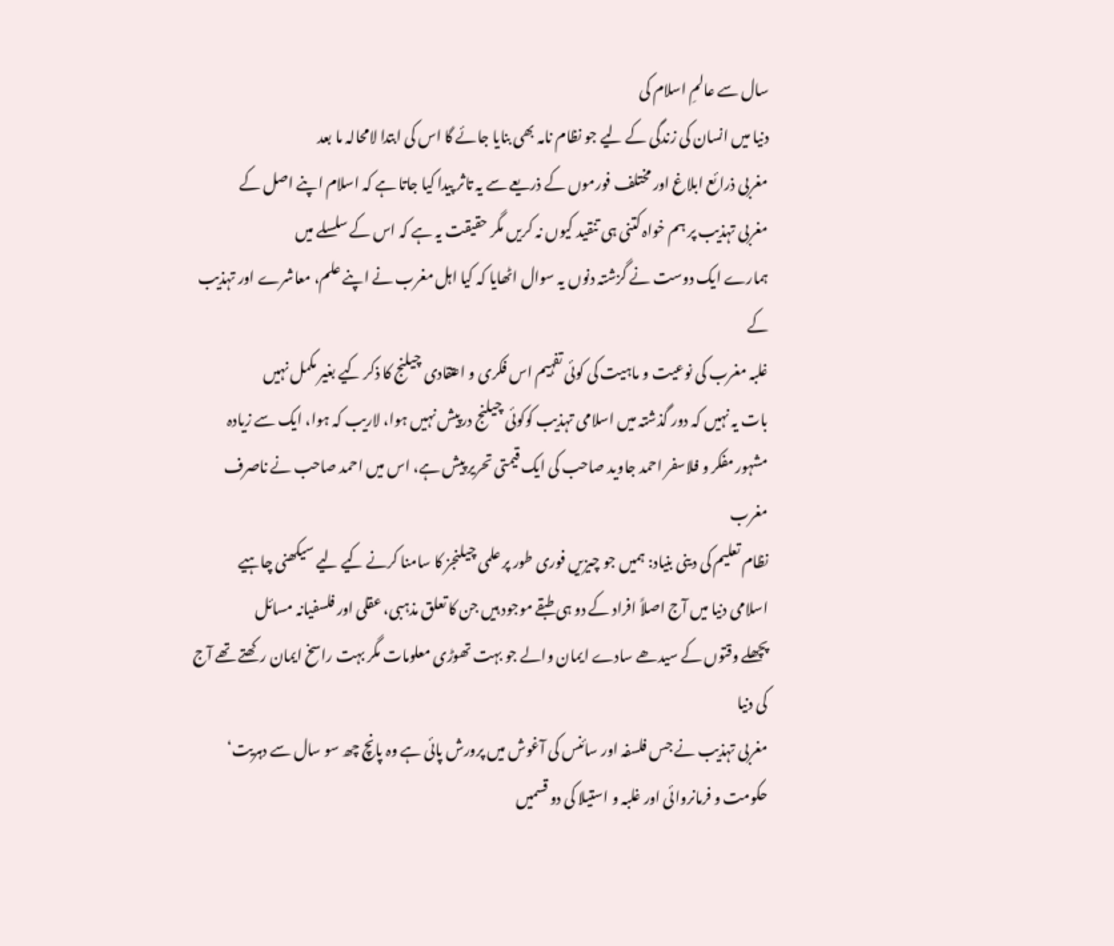سال سے عالمِ اسلام کی
دنیا میں انسان کی زندگی کے لیے جو نظام نامہ بھی بنایا جائے گا اس کی ابتدا لامحالہ ما بعد
مغربی ذرائع ابلاغ اور مختلف فورموں کے ذریعے سے یہ تاثر پیدا کیا جاتا ہے کہ اسلام اپنے اصل کے
مغربی تہذیب پر ہم خواہ کتنی ہی تنقید کیوں نہ کریں مگر حقیقت یہ ہے کہ اس کے سلسلے میں
ہمارے ایک دوست نے گزشتہ دنوں یہ سوال اٹھایا کہ کیا اہل مغرب نے اپنے علم، معاشرے اور تہذیب کے
غلبہ مغرب کی نوعیت و ماہیت کی کوئی تفہیم اس فکری و اعتقادی چیلنج کا ذکر کیے بغیر مکمل نہیں
بات یہ نہیں کہ دور گذشتہ میں اسلامی تہذیب کوکوئی چیلنج درپیش نہیں ہوا، لاریب کہ ہوا، ایک سے زیادہ
مشہور مفکر و فلاسفر احمد جاوید صاحب کی ایک قیمتی تحریر پیش ہے، اس میں احمد صاحب نے ناصرف مغرب
نظام تعلیم کی دینی بنیاد: ہمیں جو چیزیں فوری طور پر علمی چیلنجز کا سامنا کرنے کیے لیے سیکھنی چاہیے
اسلامی دنیا میں آج اصلاً افراد کے دو ہی طبقے موجود ہیں جن کا تعلق مذہبی، عقلی اور فلسفیانہ مسائل
پچھلے وقتوں کے سیدھے سادے ایمان والے جو بہت تھوڑی معلومات مگر بہت راسخ ایمان رکھتے تھے آج کی دنیا
مغربی تہذیب نے جس فلسفہ اور سائنس کی آغوش میں پرورش پائی ہے وہ پانچ چھ سو سال سے دہریت‘
حکومت و فرمانروائی اور غلبہ و استیلا کی دو قسمیں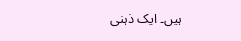ہیں۔ ایک ذہنی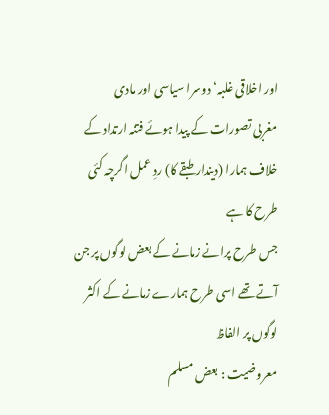اور اخلاقی غلبہ‘ دوسرا سیاسی اور مادی
مغربی تصورات کے پیدا ہوئے فتنہ ارتداد کے خلاف ہمارا (دیندار طبقے کا) ردِ عمل اگرچہ کئی طرح کا ہے
جس طرح پرانے زمانے کے بعض لوگوں پر جن آتے تھے اسی طرح ہمارے زمانے کے اکثر لوگوں پر الفاظ
معروضیت : بعض مسلم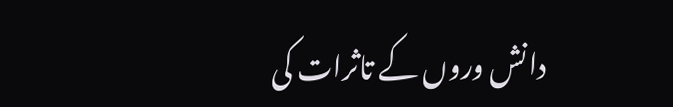دانش وروں کے تاثرات کی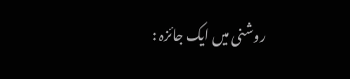روشنی میں ایک جائزہ :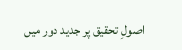اصولِ تحقیق پر جدید دور میں